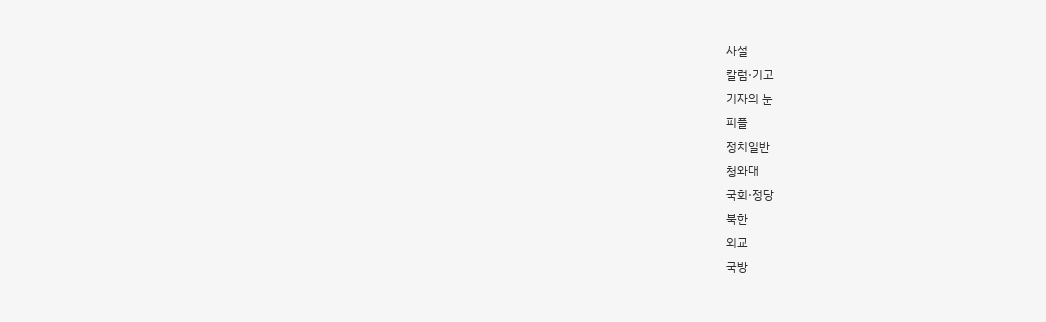사설
칼럼·기고
기자의 눈
피플
정치일반
청와대
국회·정당
북한
외교
국방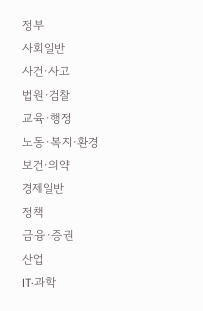정부
사회일반
사건·사고
법원·검찰
교육·행정
노동·복지·환경
보건·의약
경제일반
정책
금융·증권
산업
IT·과학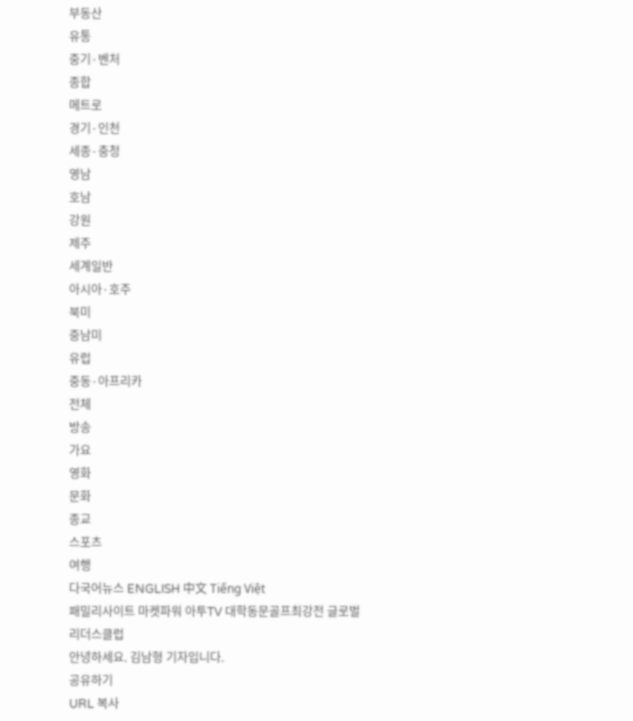부동산
유통
중기·벤처
종합
메트로
경기·인천
세종·충청
영남
호남
강원
제주
세계일반
아시아·호주
북미
중남미
유럽
중동·아프리카
전체
방송
가요
영화
문화
종교
스포츠
여행
다국어뉴스 ENGLISH 中文 Tiếng Việt
패밀리사이트 마켓파워 아투TV 대학동문골프최강전 글로벌리더스클럽
안녕하세요. 김남형 기자입니다.
공유하기
URL 복사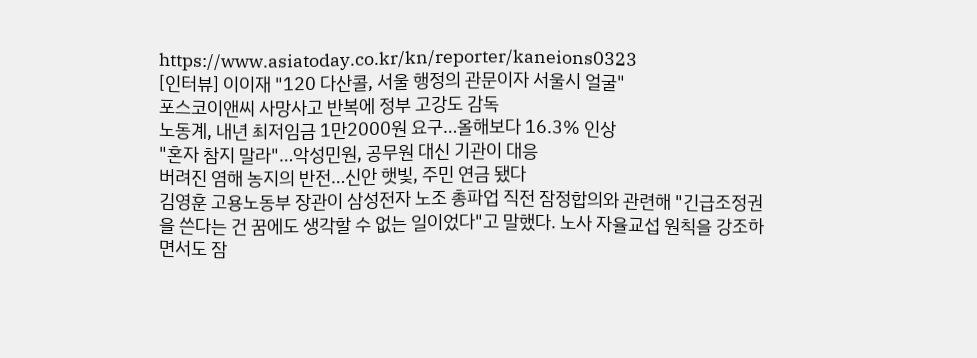https://www.asiatoday.co.kr/kn/reporter/kaneions0323
[인터뷰] 이이재 "120 다산콜, 서울 행정의 관문이자 서울시 얼굴"
포스코이앤씨 사망사고 반복에 정부 고강도 감독
노동계, 내년 최저임금 1만2000원 요구…올해보다 16.3% 인상
"혼자 참지 말라"…악성민원, 공무원 대신 기관이 대응
버려진 염해 농지의 반전…신안 햇빛, 주민 연금 됐다
김영훈 고용노동부 장관이 삼성전자 노조 총파업 직전 잠정합의와 관련해 "긴급조정권을 쓴다는 건 꿈에도 생각할 수 없는 일이었다"고 말했다. 노사 자율교섭 원칙을 강조하면서도 잠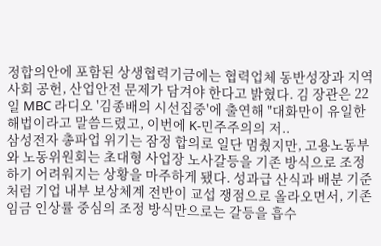정합의안에 포함된 상생협력기금에는 협력업체 동반성장과 지역사회 공헌, 산업안전 문제가 담겨야 한다고 밝혔다. 김 장관은 22일 MBC 라디오 '김종배의 시선집중'에 출연해 "대화만이 유일한 해법이라고 말씀드렸고, 이번에 K-민주주의의 저..
삼성전자 총파업 위기는 잠정 합의로 일단 멈췄지만, 고용노동부와 노동위원회는 초대형 사업장 노사갈등을 기존 방식으로 조정하기 어려워지는 상황을 마주하게 됐다. 성과급 산식과 배분 기준처럼 기업 내부 보상체계 전반이 교섭 쟁점으로 올라오면서, 기존 임금 인상률 중심의 조정 방식만으로는 갈등을 흡수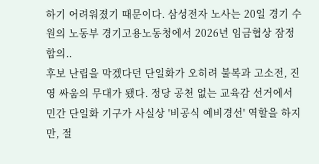하기 어려워졌기 때문이다. 삼성전자 노사는 20일 경기 수원의 노동부 경기고용노동청에서 2026년 임금협상 잠정 합의..
후보 난립을 막겠다던 단일화가 오히려 불복과 고소전, 진영 싸움의 무대가 됐다. 정당 공천 없는 교육감 선거에서 민간 단일화 기구가 사실상 '비공식 예비경선' 역할을 하지만, 절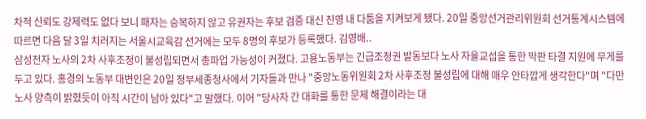차적 신뢰도 강제력도 없다 보니 패자는 승복하지 않고 유권자는 후보 검증 대신 진영 내 다툼을 지켜보게 됐다. 20일 중앙선거관리위원회 선거통계시스템에 따르면 다음 달 3일 치러지는 서울시교육감 선거에는 모두 8명의 후보가 등록했다. 김영배..
삼성전자 노사의 2차 사후조정이 불성립되면서 총파업 가능성이 커졌다. 고용노동부는 긴급조정권 발동보다 노사 자율교섭을 통한 막판 타결 지원에 무게를 두고 있다. 홍경의 노동부 대변인은 20일 정부세종청사에서 기자들과 만나 "중앙노동위원회 2차 사후조정 불성립에 대해 매우 안타깝게 생각한다"며 "다만 노사 양측이 밝혔듯이 아직 시간이 남아 있다"고 말했다. 이어 "당사자 간 대화를 통한 문제 해결이라는 대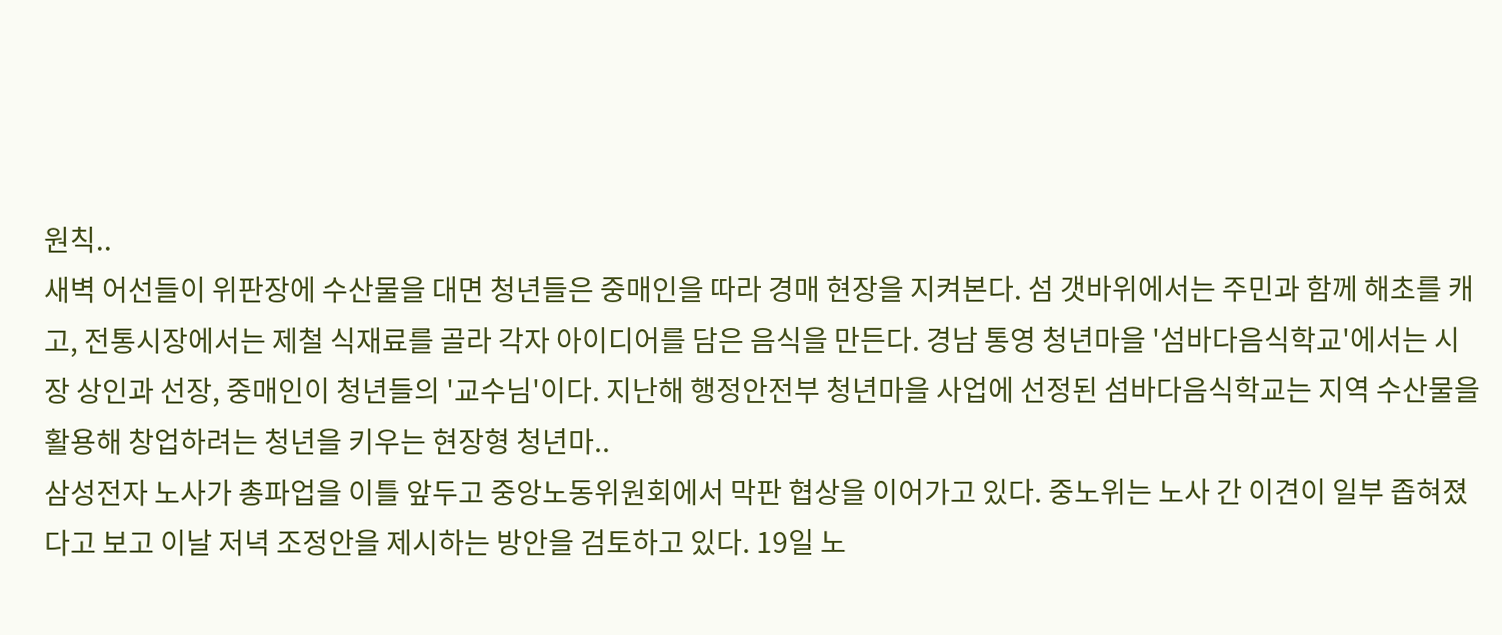원칙..
새벽 어선들이 위판장에 수산물을 대면 청년들은 중매인을 따라 경매 현장을 지켜본다. 섬 갯바위에서는 주민과 함께 해초를 캐고, 전통시장에서는 제철 식재료를 골라 각자 아이디어를 담은 음식을 만든다. 경남 통영 청년마을 '섬바다음식학교'에서는 시장 상인과 선장, 중매인이 청년들의 '교수님'이다. 지난해 행정안전부 청년마을 사업에 선정된 섬바다음식학교는 지역 수산물을 활용해 창업하려는 청년을 키우는 현장형 청년마..
삼성전자 노사가 총파업을 이틀 앞두고 중앙노동위원회에서 막판 협상을 이어가고 있다. 중노위는 노사 간 이견이 일부 좁혀졌다고 보고 이날 저녁 조정안을 제시하는 방안을 검토하고 있다. 19일 노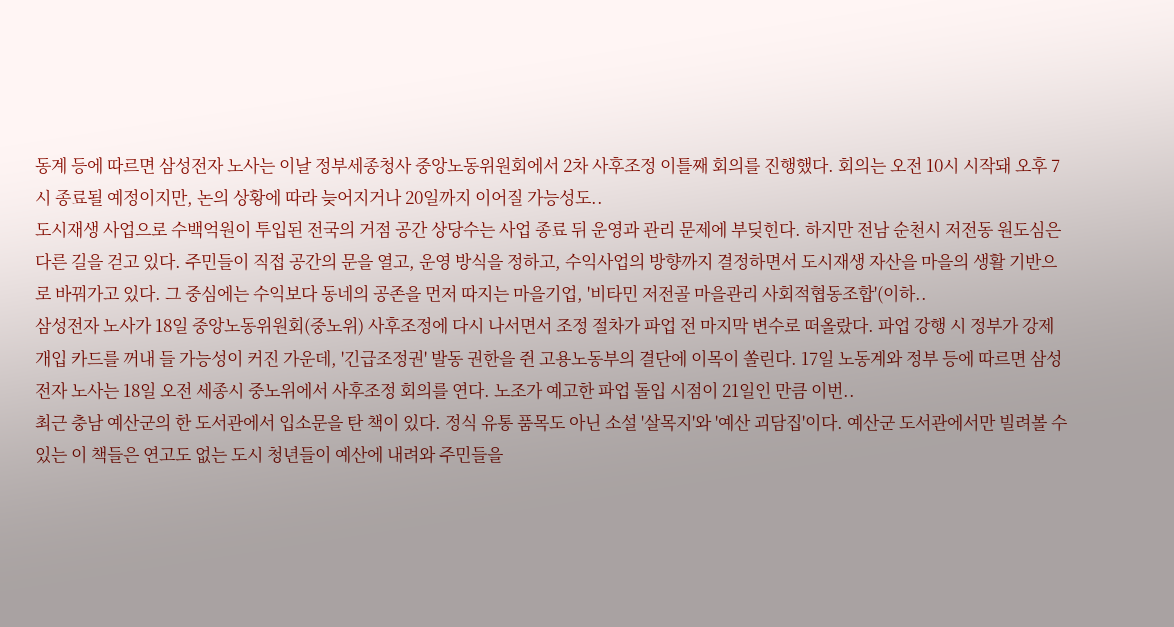동계 등에 따르면 삼성전자 노사는 이날 정부세종청사 중앙노동위원회에서 2차 사후조정 이틀째 회의를 진행했다. 회의는 오전 10시 시작돼 오후 7시 종료될 예정이지만, 논의 상황에 따라 늦어지거나 20일까지 이어질 가능성도..
도시재생 사업으로 수백억원이 투입된 전국의 거점 공간 상당수는 사업 종료 뒤 운영과 관리 문제에 부딪힌다. 하지만 전남 순천시 저전동 원도심은 다른 길을 걷고 있다. 주민들이 직접 공간의 문을 열고, 운영 방식을 정하고, 수익사업의 방향까지 결정하면서 도시재생 자산을 마을의 생활 기반으로 바꿔가고 있다. 그 중심에는 수익보다 동네의 공존을 먼저 따지는 마을기업, '비타민 저전골 마을관리 사회적협동조합'(이하..
삼성전자 노사가 18일 중앙노동위원회(중노위) 사후조정에 다시 나서면서 조정 절차가 파업 전 마지막 변수로 떠올랐다. 파업 강행 시 정부가 강제 개입 카드를 꺼내 들 가능성이 커진 가운데, '긴급조정권' 발동 권한을 쥔 고용노동부의 결단에 이목이 쏠린다. 17일 노동계와 정부 등에 따르면 삼성전자 노사는 18일 오전 세종시 중노위에서 사후조정 회의를 연다. 노조가 예고한 파업 돌입 시점이 21일인 만큼 이번..
최근 충남 예산군의 한 도서관에서 입소문을 탄 책이 있다. 정식 유통 품목도 아닌 소설 '살목지'와 '예산 괴담집'이다. 예산군 도서관에서만 빌려볼 수 있는 이 책들은 연고도 없는 도시 청년들이 예산에 내려와 주민들을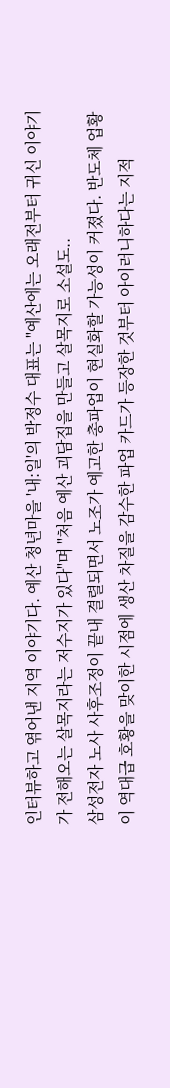인터뷰하고 엮어낸 지역 이야기다. 예산 청년마을 '내:일'의 박정수 대표는 "예산에는 오래전부터 귀신 이야기가 전해오는 살목지라는 저수지가 있다"며 "처음 예산 괴담집을 만들고 살목지로 소설도..
삼성전자 노사 사후조정이 끝내 결렬되면서 노조가 예고한 총파업이 현실화할 가능성이 커졌다. 반도체 업황이 역대급 호황을 맞이한 시점에 생산 차질을 감수한 파업 카드가 등장한 것부터 아이러니하다는 지적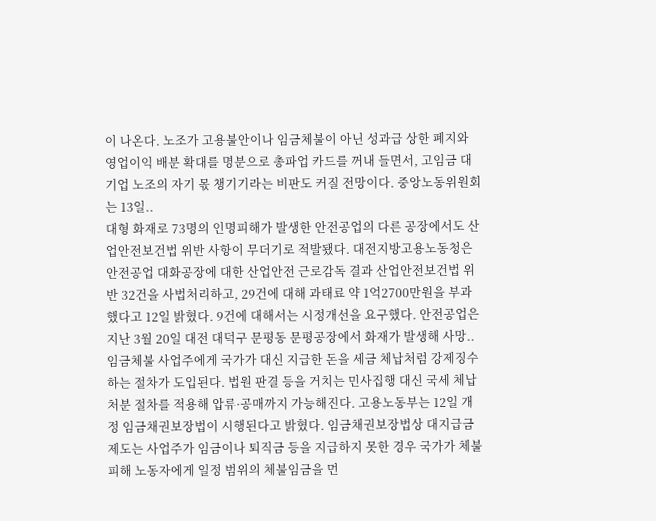이 나온다. 노조가 고용불안이나 임금체불이 아닌 성과급 상한 폐지와 영업이익 배분 확대를 명분으로 총파업 카드를 꺼내 들면서, 고임금 대기업 노조의 자기 몫 챙기기라는 비판도 커질 전망이다. 중앙노동위원회는 13일..
대형 화재로 73명의 인명피해가 발생한 안전공업의 다른 공장에서도 산업안전보건법 위반 사항이 무더기로 적발됐다. 대전지방고용노동청은 안전공업 대화공장에 대한 산업안전 근로감독 결과 산업안전보건법 위반 32건을 사법처리하고, 29건에 대해 과태료 약 1억2700만원을 부과했다고 12일 밝혔다. 9건에 대해서는 시정개선을 요구했다. 안전공업은 지난 3월 20일 대전 대덕구 문평동 문평공장에서 화재가 발생해 사망..
임금체불 사업주에게 국가가 대신 지급한 돈을 세금 체납처럼 강제징수하는 절차가 도입된다. 법원 판결 등을 거치는 민사집행 대신 국세 체납처분 절차를 적용해 압류·공매까지 가능해진다. 고용노동부는 12일 개정 임금채권보장법이 시행된다고 밝혔다. 임금채권보장법상 대지급금 제도는 사업주가 임금이나 퇴직금 등을 지급하지 못한 경우 국가가 체불 피해 노동자에게 일정 범위의 체불임금을 먼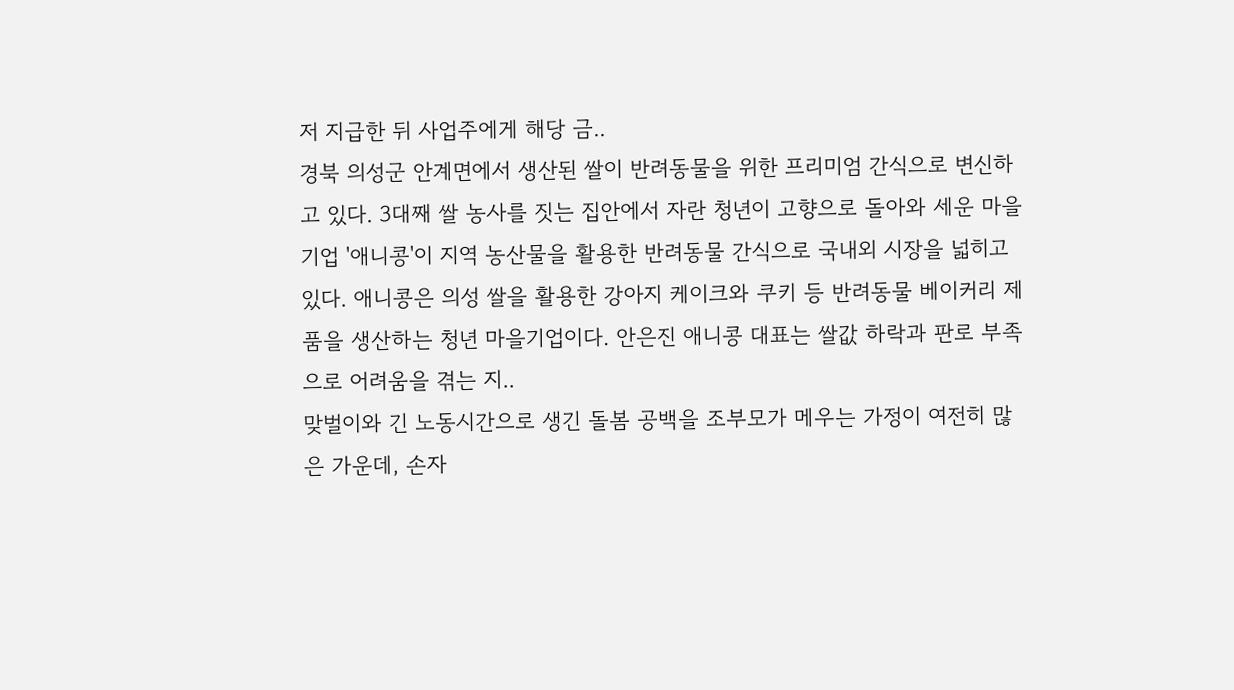저 지급한 뒤 사업주에게 해당 금..
경북 의성군 안계면에서 생산된 쌀이 반려동물을 위한 프리미엄 간식으로 변신하고 있다. 3대째 쌀 농사를 짓는 집안에서 자란 청년이 고향으로 돌아와 세운 마을기업 '애니콩'이 지역 농산물을 활용한 반려동물 간식으로 국내외 시장을 넓히고 있다. 애니콩은 의성 쌀을 활용한 강아지 케이크와 쿠키 등 반려동물 베이커리 제품을 생산하는 청년 마을기업이다. 안은진 애니콩 대표는 쌀값 하락과 판로 부족으로 어려움을 겪는 지..
맞벌이와 긴 노동시간으로 생긴 돌봄 공백을 조부모가 메우는 가정이 여전히 많은 가운데, 손자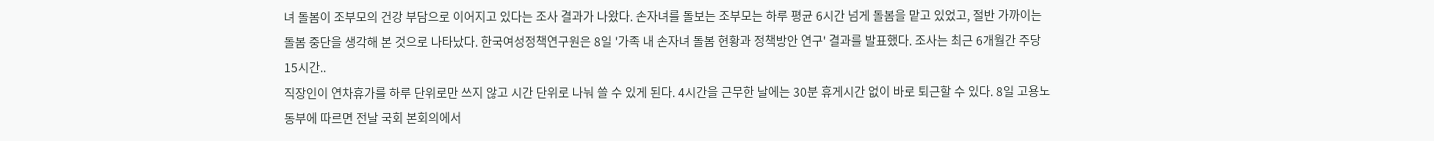녀 돌봄이 조부모의 건강 부담으로 이어지고 있다는 조사 결과가 나왔다. 손자녀를 돌보는 조부모는 하루 평균 6시간 넘게 돌봄을 맡고 있었고, 절반 가까이는 돌봄 중단을 생각해 본 것으로 나타났다. 한국여성정책연구원은 8일 '가족 내 손자녀 돌봄 현황과 정책방안 연구' 결과를 발표했다. 조사는 최근 6개월간 주당 15시간..
직장인이 연차휴가를 하루 단위로만 쓰지 않고 시간 단위로 나눠 쓸 수 있게 된다. 4시간을 근무한 날에는 30분 휴게시간 없이 바로 퇴근할 수 있다. 8일 고용노동부에 따르면 전날 국회 본회의에서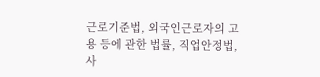근로기준법, 외국인근로자의 고용 등에 관한 법률, 직업안정법, 사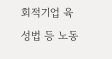회적기업 육성법 등 노동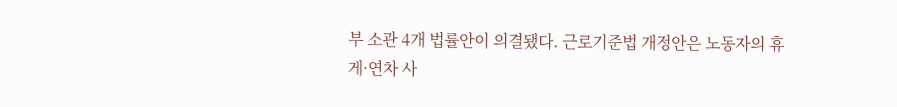부 소관 4개 법률안이 의결됐다. 근로기준법 개정안은 노동자의 휴게·연차 사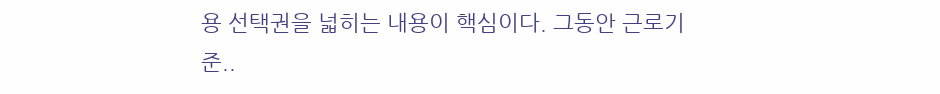용 선택권을 넓히는 내용이 핵심이다. 그동안 근로기준..